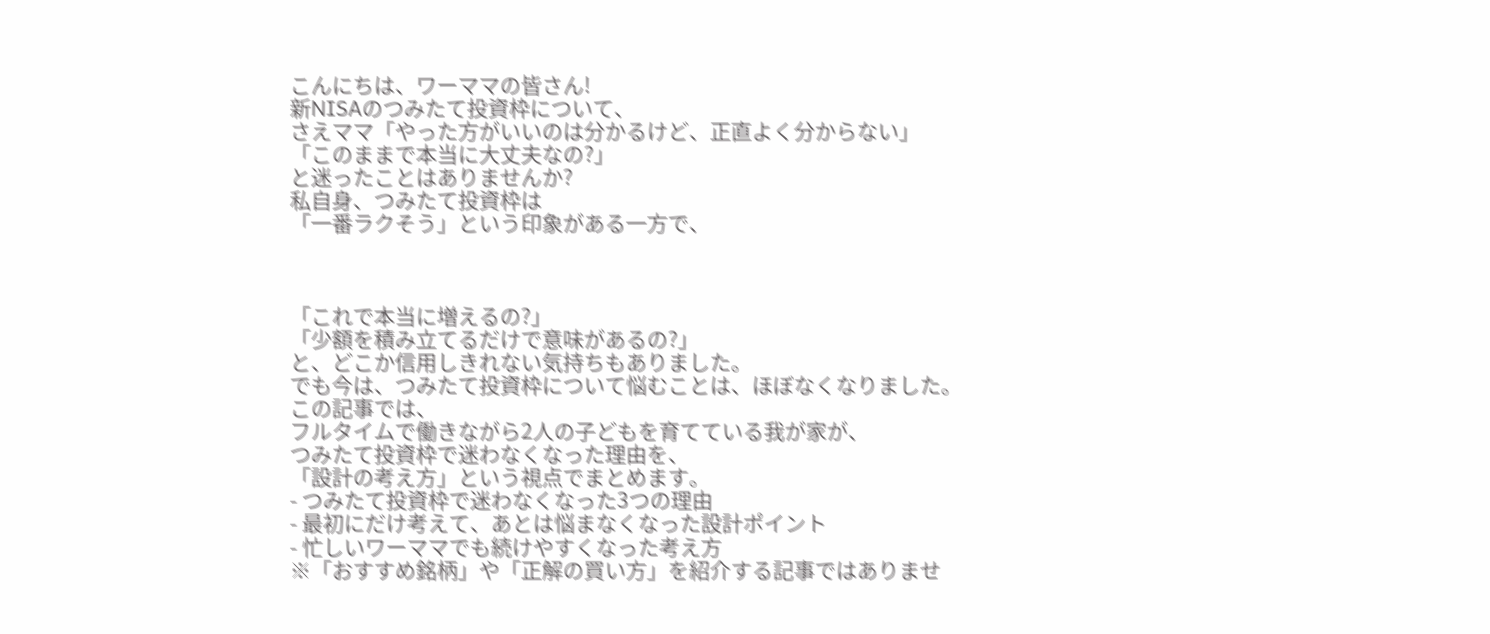こんにちは、ワーママの皆さん!
新NISAのつみたて投資枠について、
さえママ「やった方がいいのは分かるけど、正直よく分からない」
「このままで本当に大丈夫なの?」
と迷ったことはありませんか?
私自身、つみたて投資枠は
「一番ラクそう」という印象がある一方で、



「これで本当に増えるの?」
「少額を積み立てるだけで意味があるの?」
と、どこか信用しきれない気持ちもありました。
でも今は、つみたて投資枠について悩むことは、ほぼなくなりました。
この記事では、
フルタイムで働きながら2人の子どもを育てている我が家が、
つみたて投資枠で迷わなくなった理由を、
「設計の考え方」という視点でまとめます。
- つみたて投資枠で迷わなくなった3つの理由
- 最初にだけ考えて、あとは悩まなくなった設計ポイント
- 忙しいワーママでも続けやすくなった考え方
※「おすすめ銘柄」や「正解の買い方」を紹介する記事ではありませ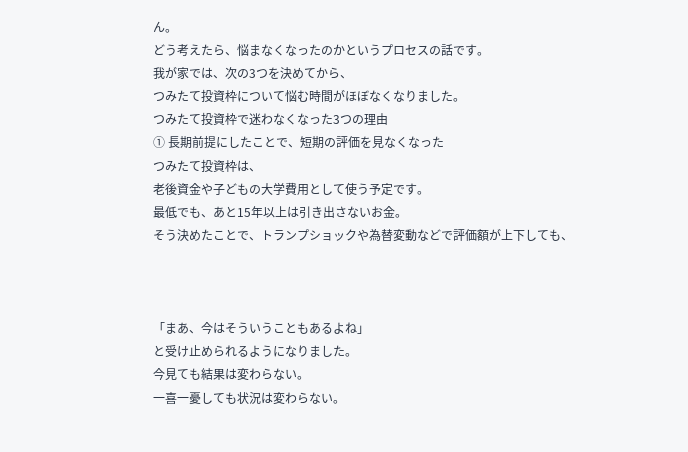ん。
どう考えたら、悩まなくなったのかというプロセスの話です。
我が家では、次の3つを決めてから、
つみたて投資枠について悩む時間がほぼなくなりました。
つみたて投資枠で迷わなくなった3つの理由
① 長期前提にしたことで、短期の評価を見なくなった
つみたて投資枠は、
老後資金や子どもの大学費用として使う予定です。
最低でも、あと15年以上は引き出さないお金。
そう決めたことで、トランプショックや為替変動などで評価額が上下しても、



「まあ、今はそういうこともあるよね」
と受け止められるようになりました。
今見ても結果は変わらない。
一喜一憂しても状況は変わらない。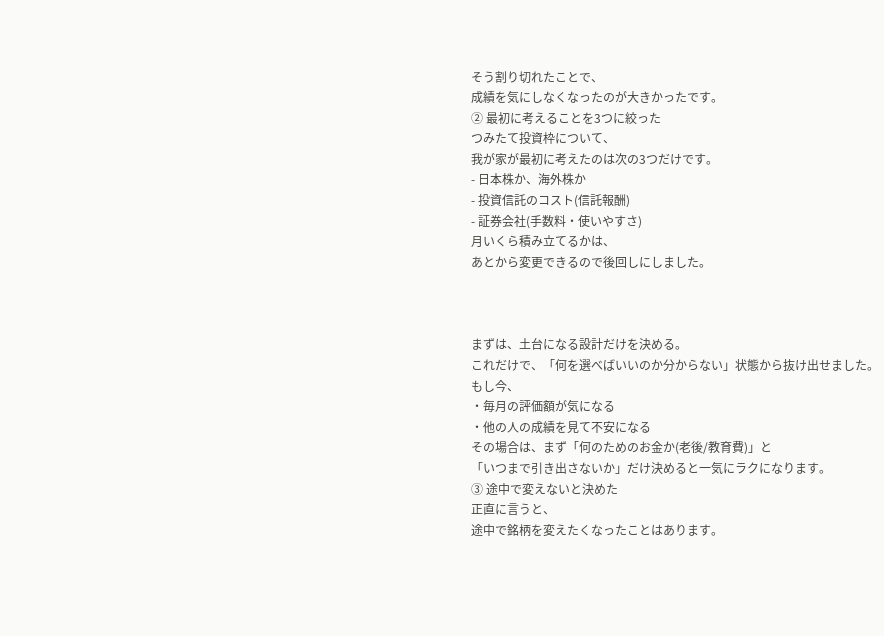そう割り切れたことで、
成績を気にしなくなったのが大きかったです。
② 最初に考えることを3つに絞った
つみたて投資枠について、
我が家が最初に考えたのは次の3つだけです。
- 日本株か、海外株か
- 投資信託のコスト(信託報酬)
- 証券会社(手数料・使いやすさ)
月いくら積み立てるかは、
あとから変更できるので後回しにしました。



まずは、土台になる設計だけを決める。
これだけで、「何を選べばいいのか分からない」状態から抜け出せました。
もし今、
・毎月の評価額が気になる
・他の人の成績を見て不安になる
その場合は、まず「何のためのお金か(老後/教育費)」と
「いつまで引き出さないか」だけ決めると一気にラクになります。
③ 途中で変えないと決めた
正直に言うと、
途中で銘柄を変えたくなったことはあります。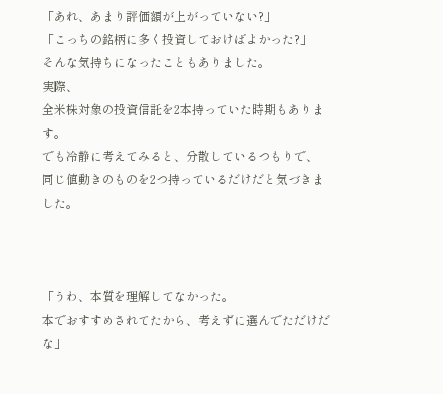「あれ、あまり評価額が上がっていない?」
「こっちの銘柄に多く投資しておけばよかった?」
そんな気持ちになったこともありました。
実際、
全米株対象の投資信託を2本持っていた時期もあります。
でも冷静に考えてみると、分散しているつもりで、
同じ値動きのものを2つ持っているだけだと気づきました。



「うわ、本質を理解してなかった。
本でおすすめされてたから、考えずに選んでただけだな」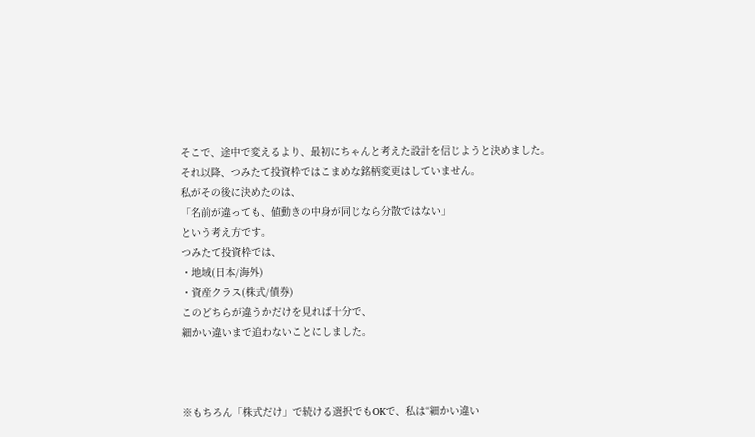そこで、途中で変えるより、最初にちゃんと考えた設計を信じようと決めました。
それ以降、つみたて投資枠ではこまめな銘柄変更はしていません。
私がその後に決めたのは、
「名前が違っても、値動きの中身が同じなら分散ではない」
という考え方です。
つみたて投資枠では、
・地域(日本/海外)
・資産クラス(株式/債券)
このどちらが違うかだけを見れば十分で、
細かい違いまで追わないことにしました。



※もちろん「株式だけ」で続ける選択でもOKで、私は“細かい違い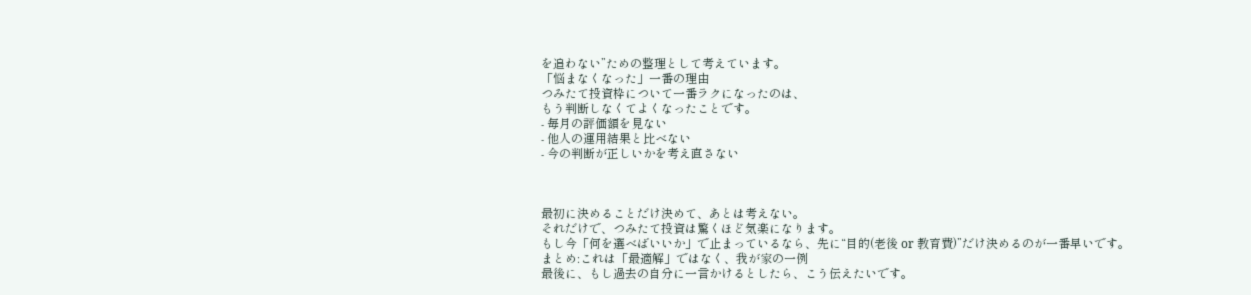を追わない”ための整理として考えています。
「悩まなくなった」一番の理由
つみたて投資枠について一番ラクになったのは、
もう判断しなくてよくなったことです。
- 毎月の評価額を見ない
- 他人の運用結果と比べない
- 今の判断が正しいかを考え直さない



最初に決めることだけ決めて、あとは考えない。
それだけで、つみたて投資は驚くほど気楽になります。
もし今「何を選べばいいか」で止まっているなら、先に“目的(老後 or 教育費)”だけ決めるのが一番早いです。
まとめ:これは「最適解」ではなく、我が家の一例
最後に、もし過去の自分に一言かけるとしたら、こう伝えたいです。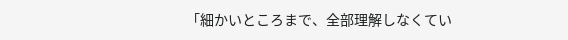「細かいところまで、全部理解しなくてい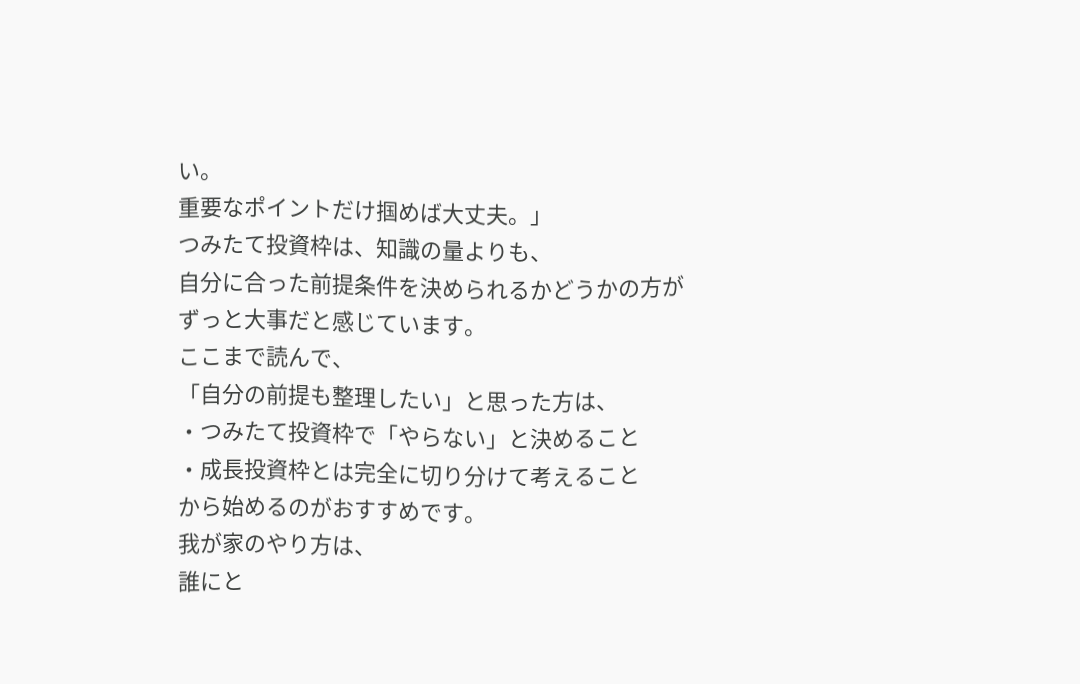い。
重要なポイントだけ掴めば大丈夫。」
つみたて投資枠は、知識の量よりも、
自分に合った前提条件を決められるかどうかの方が
ずっと大事だと感じています。
ここまで読んで、
「自分の前提も整理したい」と思った方は、
・つみたて投資枠で「やらない」と決めること
・成長投資枠とは完全に切り分けて考えること
から始めるのがおすすめです。
我が家のやり方は、
誰にと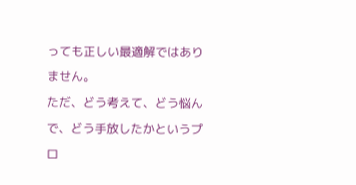っても正しい最適解ではありません。
ただ、どう考えて、どう悩んで、どう手放したかというプロ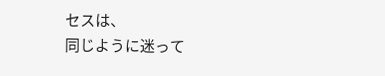セスは、
同じように迷って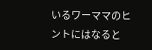いるワーママのヒントにはなると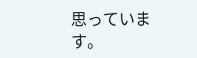思っています。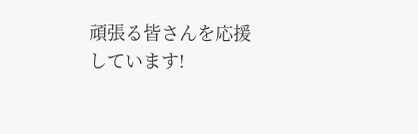頑張る皆さんを応援しています!